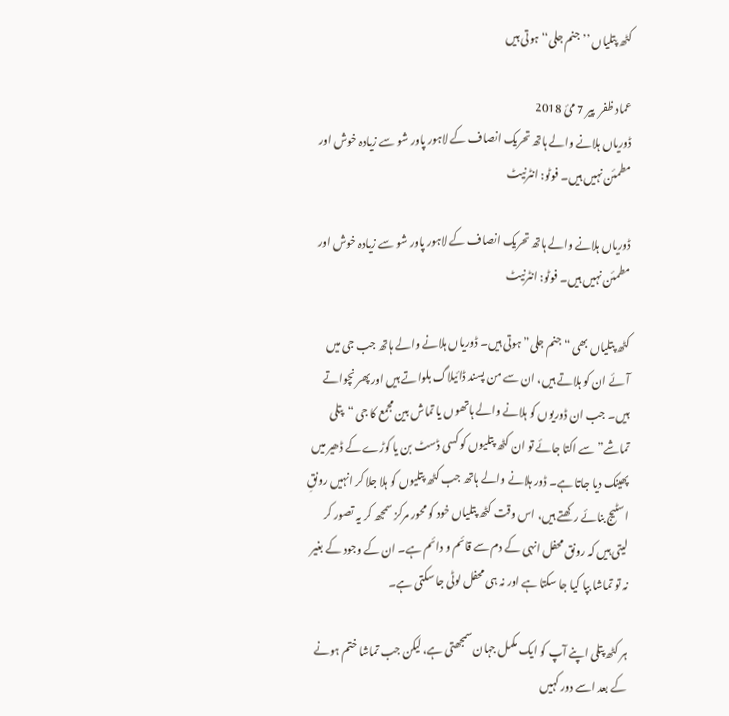کٹھ پتلیاں ’’جنم جلی‘‘ ہوتی ہیں

عماد ظفر  پير 7 مئ 2018
ڈوریاں ہلانے والے ہاتھ تحریک انصاف کے لاہور پاور شو سے زیادہ خوش اور مطمئن نہیں ہیں۔ فوٹو: انٹرنیٹ

ڈوریاں ہلانے والے ہاتھ تحریک انصاف کے لاہور پاور شو سے زیادہ خوش اور مطمئن نہیں ہیں۔ فوٹو: انٹرنیٹ

کٹھ پتلیاں بھی “جنم جلی” ہوتی ہیں۔ ڈوریاں ہلانے والے ہاتھ جب جی میں آئے ان کو ہلاتے ہیں، ان سے من پسند ڈائیلاگ بلواتے ہیں اور پھر نچواتے ہیں۔ جب ان ڈوریوں کو ہلانے والے ہاتھوں یا تماش بین مجمع کا جی “پتلی تماشے” سے اکتا جائے تو ان کٹھ پتلیوں کو کسی ڈسٹ بن یا کوڑے کے ڈھیر میں پھینک دیا جاتا ہے۔ ڈور ہلانے والے ہاتھ جب کٹھ پتلیوں کو ہلا جلا کر انہیں رونقِ اسٹیج بنائے رکھتے ہیں، اس وقت کٹھ پتلیاں خود کو محور مرکز سمجھ کر یہ تصور کر لیتی ہیں کہ رونق محفل انہی کے دم سے قائم و دائم ہے۔ ان کے وجود کے بغیر نہ تو تماشا بپا کیا جا سکتا ہے اور نہ ہی محفل لوٹی جا سکتی ہے۔

ہر کٹھ پتلی اپنے آپ کو ایک مکمل جہان سمجھتی ہے، لیکن جب تماشا ختم ہونے کے بعد اسے دور کہیں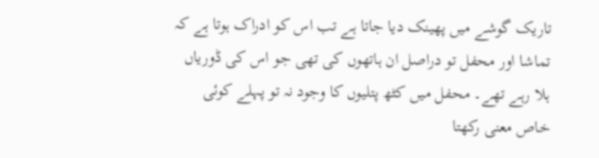تاریک گوشے میں پھینک دیا جاتا ہے تب اس کو ادراک ہوتا ہے کہ تماشا اور محفل تو دراصل ان ہاتھوں کی تھی جو اس کی ڈوریاں ہلا رہے تھے۔ محفل میں کٹھ پتلیوں کا وجود نہ تو پہلے کوئی خاص معنی رکھتا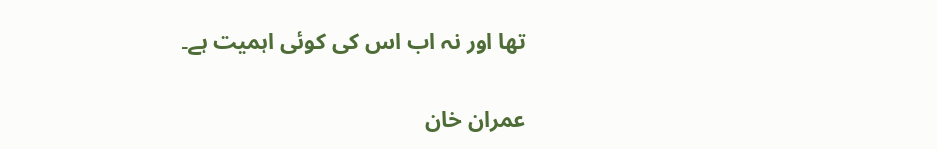تھا اور نہ اب اس کی کوئی اہمیت ہے۔

عمران خان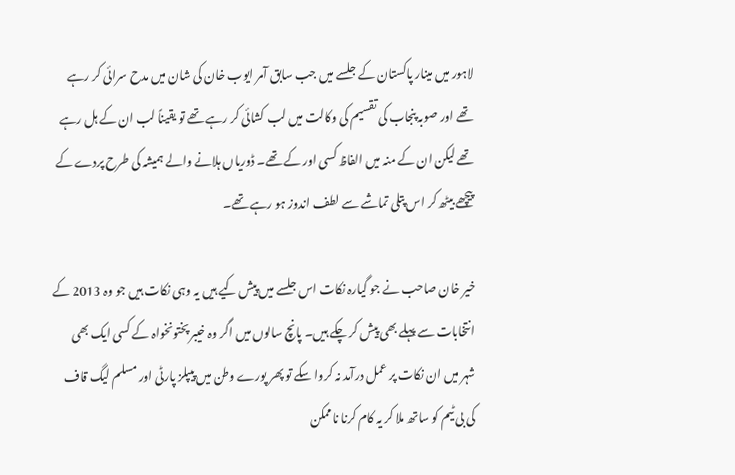لاہور میں مینار پاکستان کے جلسے میں جب سابق آمر ایوب خان کی شان میں مدح سرائی کر رہے تھے اور صوبہ پنجاب کی تقسیم کی وکالت میں لب کشائی کر رہے تھے تو یقیناً لب ان کے ہل رہے تھے لیکن ان کے منہ میں الفاظ کسی اور کے تھے۔ ڈوریاں ہلانے والے ہمیشہ کی طرح پردے کے پیچھے بیٹھ کر اس پتلی تماشے سے لطف اندوز ہو رہے تھے۔

خیر خان صاحب نے جو گیارہ نکات اس جلسے میں پیش کیے ہیں یہ وہی نکات ہیں جو وہ 2013 کے انتخابات سے پہلے بھی پیش کر چکے ہیں۔ پانچ سالوں میں اگر وہ خیبر پختونخواہ کے کسی ایک بھی شہر میں ان نکات پر عمل درآمد نہ کروا سکے تو پھر پورے وطن میں پیپلز پارٹی اور مسلم لیگ قاف کی بی ٹیم کو ساتھ ملا کر یہ کام کرنا ناممکن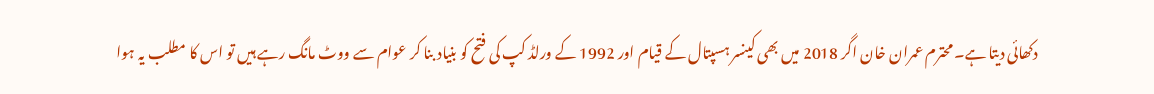دکھائی دیتا ہے۔ محترم عمران خان اگر 2018 میں بھی کینسر ہسپتال کے قیام اور 1992 کے ورلڈ کپ کی فتح کو بنیاد بنا کر عوام سے ووٹ مانگ رہے ہیں تو اس کا مطلب یہ ہوا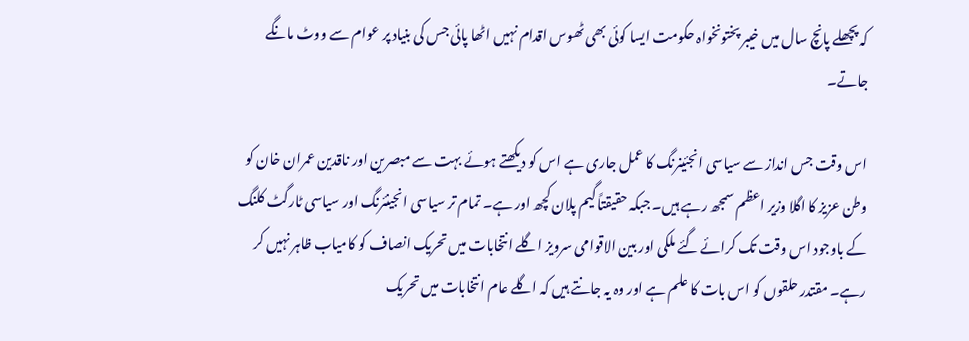کہ پچھلے پانچ سال میں خیبر پختونخواہ حکومت ایسا کوئی بھی ٹھوس اقدام نہیں اٹھا پائی جس کی بنیاد پر عوام سے ووٹ مانگے جاتے۔

اس وقت جس انداز سے سیاسی انجئینرنگ کا عمل جاری ہے اس کو دیکھتے ہوئے بہت سے مبصرین اور ناقدین عمران خان کو وطن عزیز کا اگلا وزیر اعظم سمجھ رہے ہیں۔ جبکہ حقیقتاً گیم پلان کچھ اور ہے۔ تمام تر سیاسی انجینئرنگ اور سیاسی ٹارگٹ کلنگ کے باوجود اس وقت تک کرائے گئے ملکی اور بین الاقوامی سرویز اگلے انتخابات میں تحریک انصاف کو کامیاب ظاہر نہیں کر رہے۔ مقتدر حلقوں کو اس بات کا علم ہے اور وہ یہ جانتے ہیں کہ اگلے عام انتخابات میں تحریک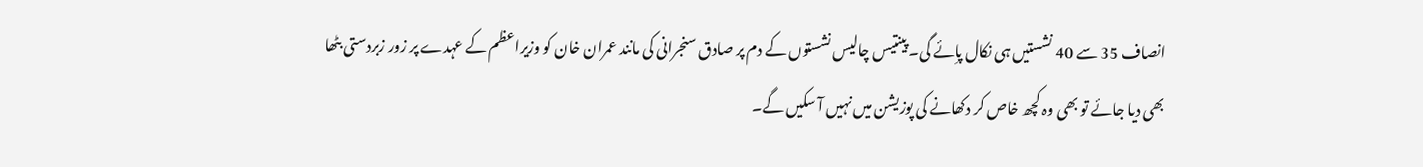انصاف 35 سے 40 نشستیں ہی نکال پاِئے گی۔ پینتیس چالیس نشستوں کے دم پر صادق سنجرانی کی مانند عمران خان کو وزیراعظم کے عہدے پر زور زبردستی بٹھا بھی دیا جائے تو بھی وہ کچھ خاص کر دکھانے کی پوزیشن میں نہیں آ سکیں گے۔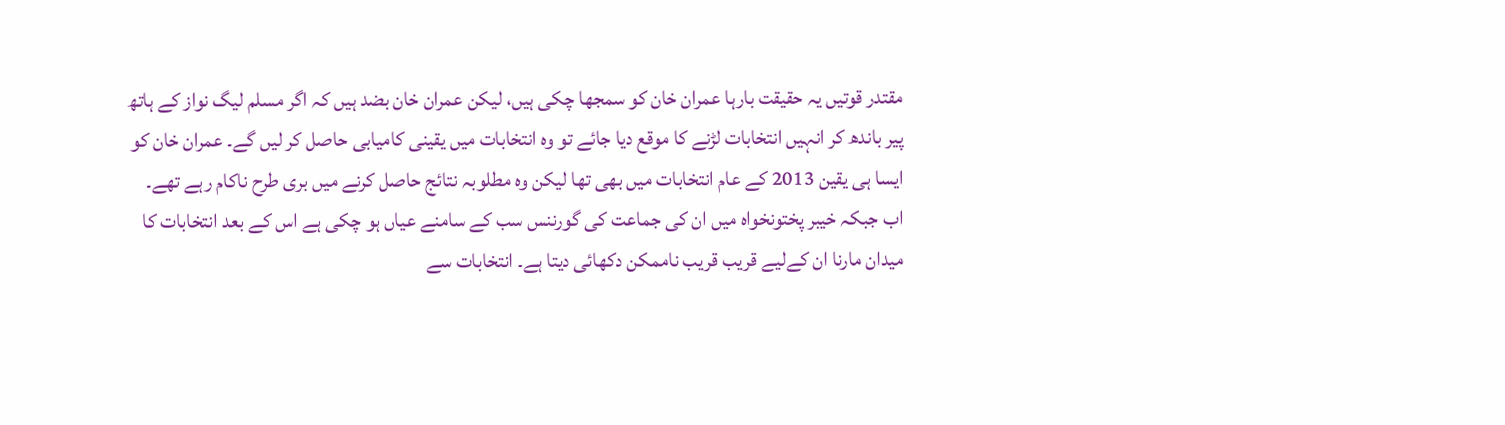مقتدر قوتیں یہ حقیقت بارہا عمران خان کو سمجھا چکی ہیں، لیکن عمران خان بضد ہیں کہ اگر مسلم لیگ نواز کے ہاتھ پیر باندھ کر انہیں انتخابات لڑنے کا موقع دیا جائے تو وہ انتخابات میں یقینی کامیابی حاصل کر لیں گے۔ عمران خان کو ایسا ہی یقین 2013 کے عام انتخابات میں بھی تھا لیکن وہ مطلوبہ نتائج حاصل کرنے میں بری طرح ناکام رہے تھے۔ اب جبکہ خیبر پختونخواہ میں ان کی جماعت کی گورننس سب کے سامنے عیاں ہو چکی ہے اس کے بعد انتخابات کا میدان مارنا ان کےلیے قریب قریب ناممکن دکھائی دیتا ہے۔ انتخابات سے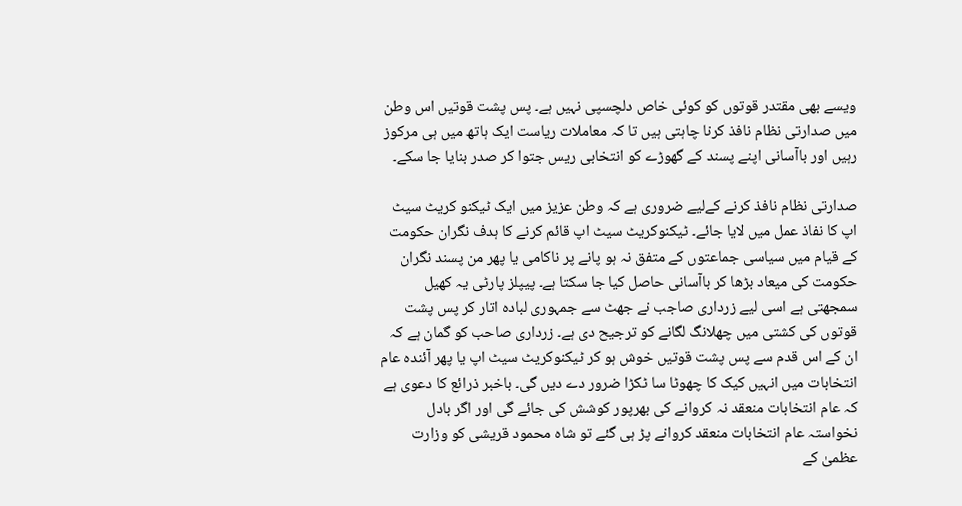ویسے بھی مقتدر قوتوں کو کوئی خاص دلچسپی نہیں ہے۔ پس پشت قوتیں اس وطن میں صدارتی نظام نافذ کرنا چاہتی ہیں تا کہ معاملات ریاست ایک ہاتھ میں ہی مرکوز رہیں اور باآسانی اپنے پسند کے گھوڑے کو انتخابی ریس جتوا کر صدر بنایا جا سکے۔

صدارتی نظام نافذ کرنے کےلیے ضروری ہے کہ وطن عزیز میں ایک ٹیکنو کریٹ سیٹ اپ کا نفاذ عمل میں لایا جائے۔ ٹیکنوکریٹ سیٹ اپ قائم کرنے کا ہدف نگران حکومت کے قیام میں سیاسی جماعتوں کے متفق نہ ہو پانے پر ناکامی یا پھر من پسند نگران حکومت کی میعاد بڑھا کر باآسانی حاصل کیا جا سکتا ہے۔ پیپلز پارٹی یہ کھیل سمجھتی ہے اسی لیے زرداری صاجب نے جھٹ سے جمہوری لبادہ اتار کر پس پشت قوتوں کی کشتی میں چھلانگ لگانے کو ترجیح دی ہے۔ زرداری صاحب کو گمان ہے کہ ان کے اس قدم سے پس پشت قوتیں خوش ہو کر ٹیکنوکریٹ سیٹ اپ یا پھر آئندہ عام انتخابات میں انہیں کیک کا چھوٹا سا ٹکڑا ضرور دے دیں گی۔ باخبر ذرائع کا دعوی ہے کہ عام انتخابات منعقد نہ کروانے کی بھرپور کوشش کی جائے گی اور اگر بادل نخواستہ عام انتخابات منعقد کروانے پڑ ہی گئے تو شاہ محمود قریشی کو وزارت عظمیٰ کے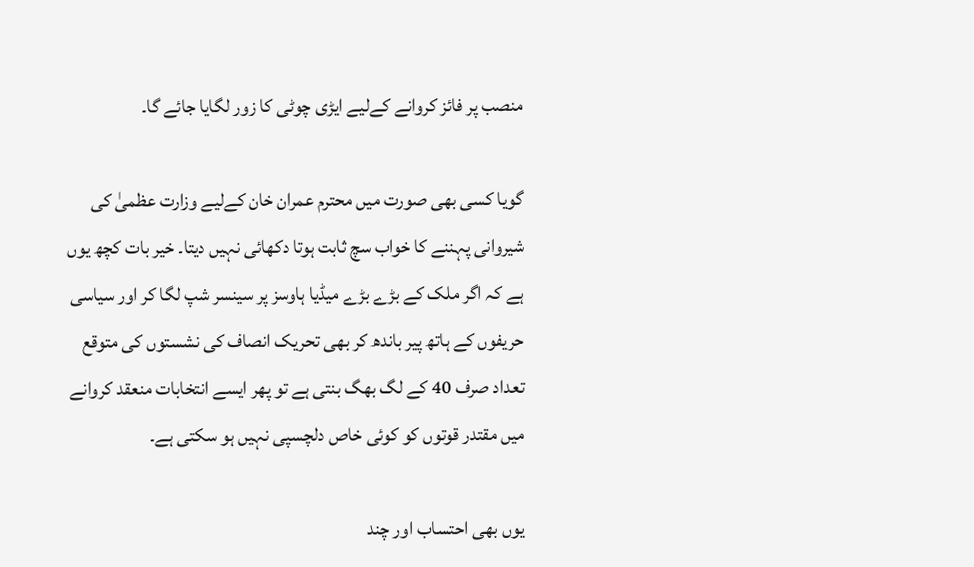منصب پر فائز کروانے کےلیے ایڑی چوٹی کا زور لگایا جائے گا۔

گویا کسی بھی صورت میں محترم عمران خان کےلیے وزارت عظمیٰ کی شیروانی پہننے کا خواب سچ ثابت ہوتا دکھائی نہیں دیتا۔ خیر بات کچھ یوں ہے کہ اگر ملک کے بڑے بڑے میڈیا ہاوسز پر سینسر شپ لگا کر اور سیاسی حریفوں کے ہاتھ پیر باندھ کر بھی تحریک انصاف کی نشستوں کی متوقع تعداد صرف 40 کے لگ بھگ بنتی ہے تو پھر ایسے انتخابات منعقد کروانے میں مقتدر قوتوں کو کوئی خاص دلچسپی نہیں ہو سکتی ہے۔

یوں بھی احتساب اور چند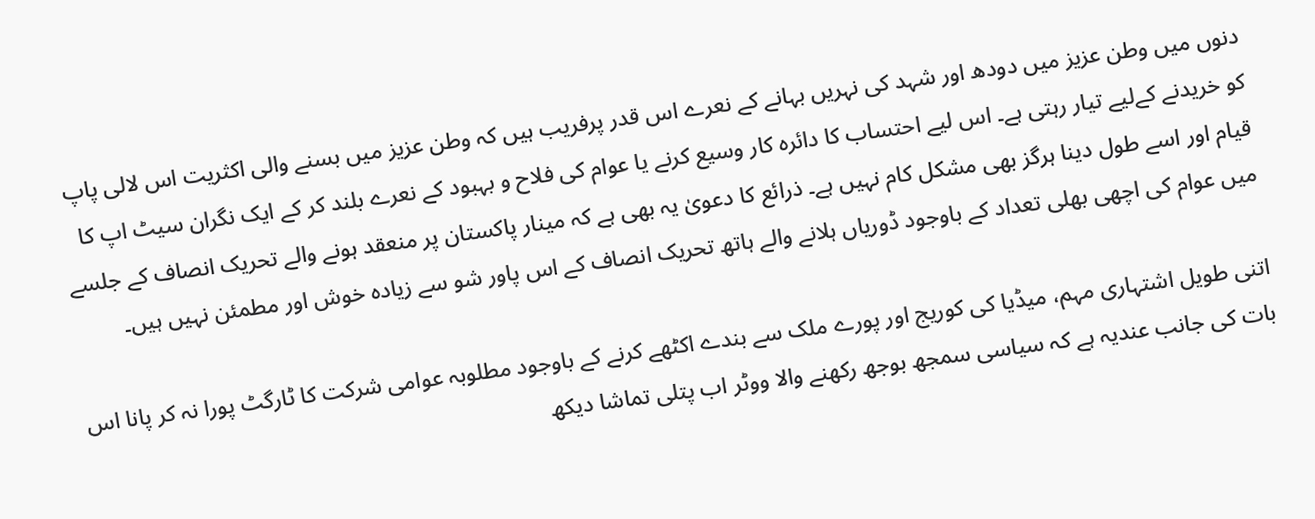دنوں میں وطن عزیز میں دودھ اور شہد کی نہریں بہانے کے نعرے اس قدر پرفریب ہیں کہ وطن عزیز میں بسنے والی اکثریت اس لالی پاپ کو خریدنے کےلیے تیار رہتی ہے۔ اس لیے احتساب کا دائرہ کار وسیع کرنے یا عوام کی فلاح و بہبود کے نعرے بلند کر کے ایک نگران سیٹ اپ کا قیام اور اسے طول دینا ہرگز بھی مشکل کام نہیں ہے۔ ذرائع کا دعویٰ یہ بھی ہے کہ مینار پاکستان پر منعقد ہونے والے تحریک انصاف کے جلسے میں عوام کی اچھی بھلی تعداد کے باوجود ڈوریاں ہلانے والے ہاتھ تحریک انصاف کے اس پاور شو سے زیادہ خوش اور مطمئن نہیں ہیں۔

اتنی طویل اشتہاری مہم، میڈیا کی کوریج اور پورے ملک سے بندے اکٹھے کرنے کے باوجود مطلوبہ عوامی شرکت کا ٹارگٹ پورا نہ کر پانا اس بات کی جانب عندیہ ہے کہ سیاسی سمجھ بوجھ رکھنے والا ووٹر اب پتلی تماشا دیکھ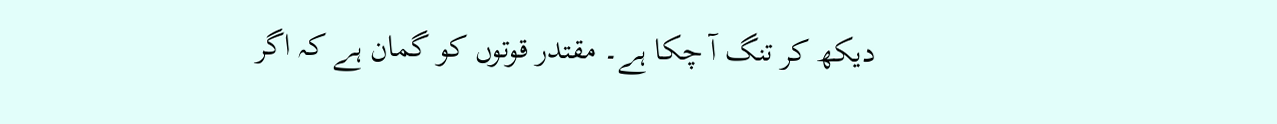دیکھ کر تنگ آ چکا ہے۔ مقتدر قوتوں کو گمان ہے کہ اگر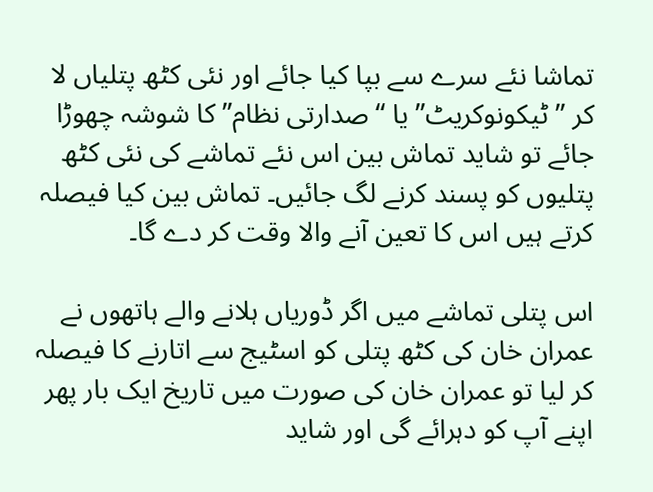تماشا نئے سرے سے بپا کیا جائے اور نئی کٹھ پتلیاں لا کر ” ٹیکونوکریٹ” یا “صدارتی نظام” کا شوشہ چھوڑا جائے تو شاید تماش بین اس نئے تماشے کی نئی کٹھ پتلیوں کو پسند کرنے لگ جائیں۔ تماش بین کیا فیصلہ کرتے ہیں اس کا تعین آنے والا وقت کر دے گا۔

اس پتلی تماشے میں اگر ڈوریاں ہلانے والے ہاتھوں نے عمران خان کی کٹھ پتلی کو اسٹیج سے اتارنے کا فیصلہ کر لیا تو عمران خان کی صورت میں تاریخ ایک بار پھر اپنے آپ کو دہرائے گی اور شاید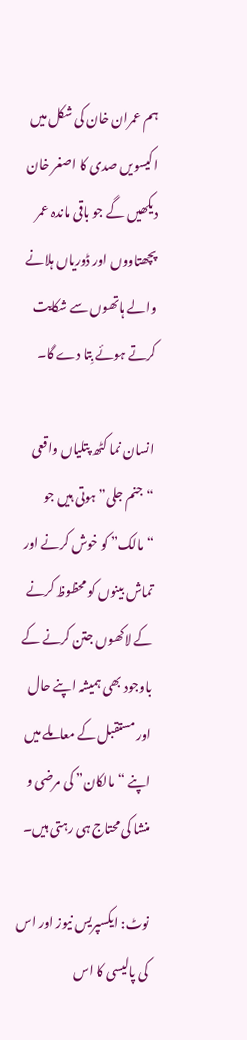ہم عمران خان کی شکل میں اکیسویں صدی کا اصغر خان دیکھیں گے جو باقی ماندہ عمر پچھتاووں اور ڈوریاں ہلانے والے ہاتھوں سے شکایت کرتے ہوئے بِتا دے گا۔

انسان نما کٹھ پتلیاں واقعی “جنم جلی” ہوتی ہیں جو “مالک” کو خوش کرنے اور تماش بینوں کو محظوظ کرنے کے لاکھوں جتن کرنے کے باوجود بھی ہمیشہ اپنے حال اور مستقبل کے معاملے میں اپنے “مالکان” کی مرضی و منشا کی محتاج ہی رہتی ہیں۔

نوٹ: ایکسپریس نیوز اور اس کی پالیسی کا اس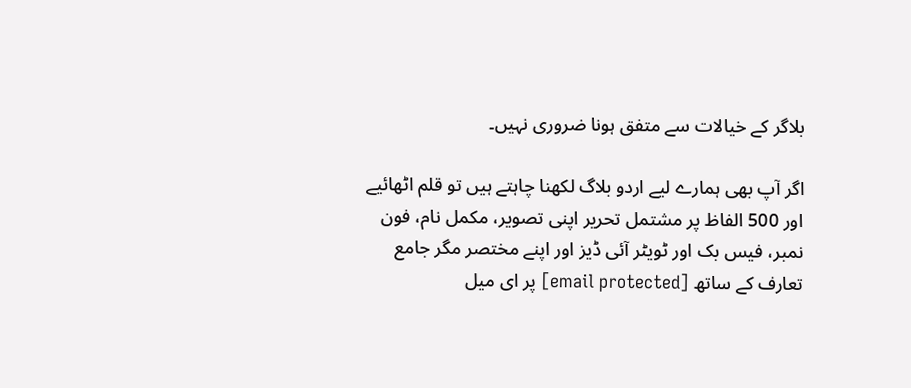بلاگر کے خیالات سے متفق ہونا ضروری نہیں۔

اگر آپ بھی ہمارے لیے اردو بلاگ لکھنا چاہتے ہیں تو قلم اٹھائیے اور 500 الفاظ پر مشتمل تحریر اپنی تصویر، مکمل نام، فون نمبر، فیس بک اور ٹویٹر آئی ڈیز اور اپنے مختصر مگر جامع تعارف کے ساتھ [email protected] پر ای میل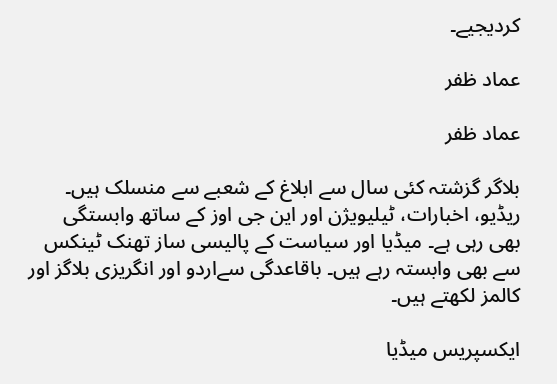کردیجیے۔

عماد ظفر

عماد ظفر

بلاگر گزشتہ کئی سال سے ابلاغ کے شعبے سے منسلک ہیں۔ ریڈیو، اخبارات، ٹیلیویژن اور این جی اوز کے ساتھ وابستگی بھی رہی ہے۔ میڈیا اور سیاست کے پالیسی ساز تھنک ٹینکس سے بھی وابستہ رہے ہیں۔ باقاعدگی سےاردو اور انگریزی بلاگز اور کالمز لکھتے ہیں۔

ایکسپریس میڈیا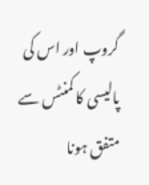گروپ اور اس کی پالیسی کا کمنٹس سے متفق ہونا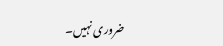ضروری نہیں۔